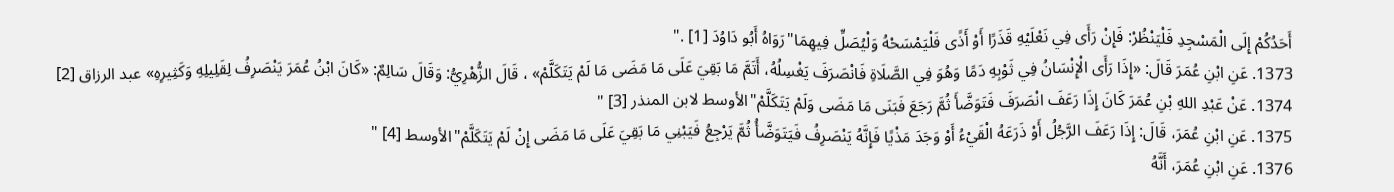أَحَدُكُمْ إِلَى الْمَسْجِدِ فَلْيَنْظُرْ: فَإِنْ رَأَى فِي نَعْلَيْهِ قَذَرًا أَوْ أَذًى فَلْيَمْسَحْهُ وَلْيُصَلِّ فِيهِمَا"رَوَاهُ أَبُو دَاوُدَ [1] ."
1373. عَنِ ابْنِ عُمَرَ قَالَ: «إِذَا رَأَى الْإِنْسَانُ فِي ثَوْبِهِ دَمًا وَهُوَ فِي الصَّلَاةِ فَانْصَرَفَ يَغْسِلُهُ، أَتَمَّ مَا بَقِيَ عَلَى مَا مَضَى مَا لَمْ يَتَكَلَّمْ» ، قَالَ الزُّهْرِيُّ: وَقَالَ سَالِمٌ: «كَانَ ابْنُ عُمَرَ يَنْصَرِفُ لِقَلِيلِهِ وَكَثِيرِهِ» عبد الرزاق [2]
1374. عَنْ عَبْدِ اللهِ بْنِ عُمَرَ كَانَ إِذَا رَعَفَ انْصَرَفَ فَتَوَضَّأَ ثُمَّ رَجَعَ فَبَنَى مَا مَضَى وَلَمْ يَتَكَلَّمْ"الأوسط لابن المنذر [3] "
1375. عَنِ ابْنِ عُمَرَ، قَالَ: إِذَا رَعَفَ الرَّجُلُ أَوْ ذَرَعَهُ الْقَيْءُ أَوْ وَجَدَ مَذْيًا فَإِنَّهُ يَنْصَرِفُ فَيَتَوَضَّأُ ثُمَّ يَرْجِعُ فَيَبْنِي مَا بَقِيَ عَلَى مَا مَضَى إِنْ لَمْ يَتَكَلَّمْ"الأوسط [4] "
1376. عَنِ ابْنِ عُمَرَ، أَنَّهُ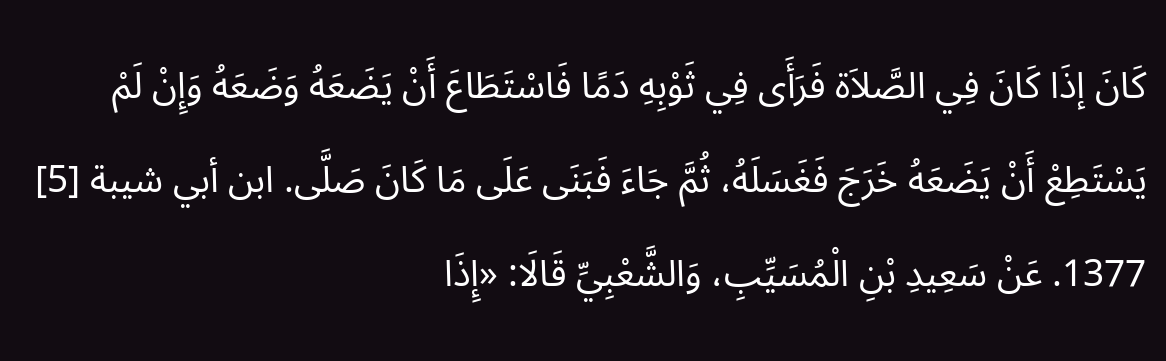كَانَ إذَا كَانَ فِي الصَّلاَة فَرَأَى فِي ثَوْبِهِ دَمًا فَاسْتَطَاعَ أَنْ يَضَعَهُ وَضَعَهُ وَإِنْ لَمْ يَسْتَطِعْ أَنْ يَضَعَهُ خَرَجَ فَغَسَلَهُ، ثُمَّ جَاءَ فَبَنَى عَلَى مَا كَانَ صَلَّى. ابن أبي شيبة [5]
1377. عَنْ سَعِيدِ بْنِ الْمُسَيِّبِ، وَالشَّعْبِيِّ قَالَا: «إِذَا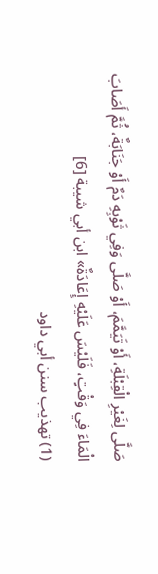صَلَّى لِغَيْرِ الْقِبْلَةِ، أَوْ تَيَمَّمَ، أَوْ صَلَّى وَفِي ثَوْبِهِ دَمٌ أَوْ جَنَابَةٌ، ثُمَّ أَصَابَ الْمَاءَ فِي وَقْتٍ، فَلَيْسَ عَلَيْهِ إِعَادَةٌ» ابن أبي شيبة [6]
(1) تهذيب سنن أبي داود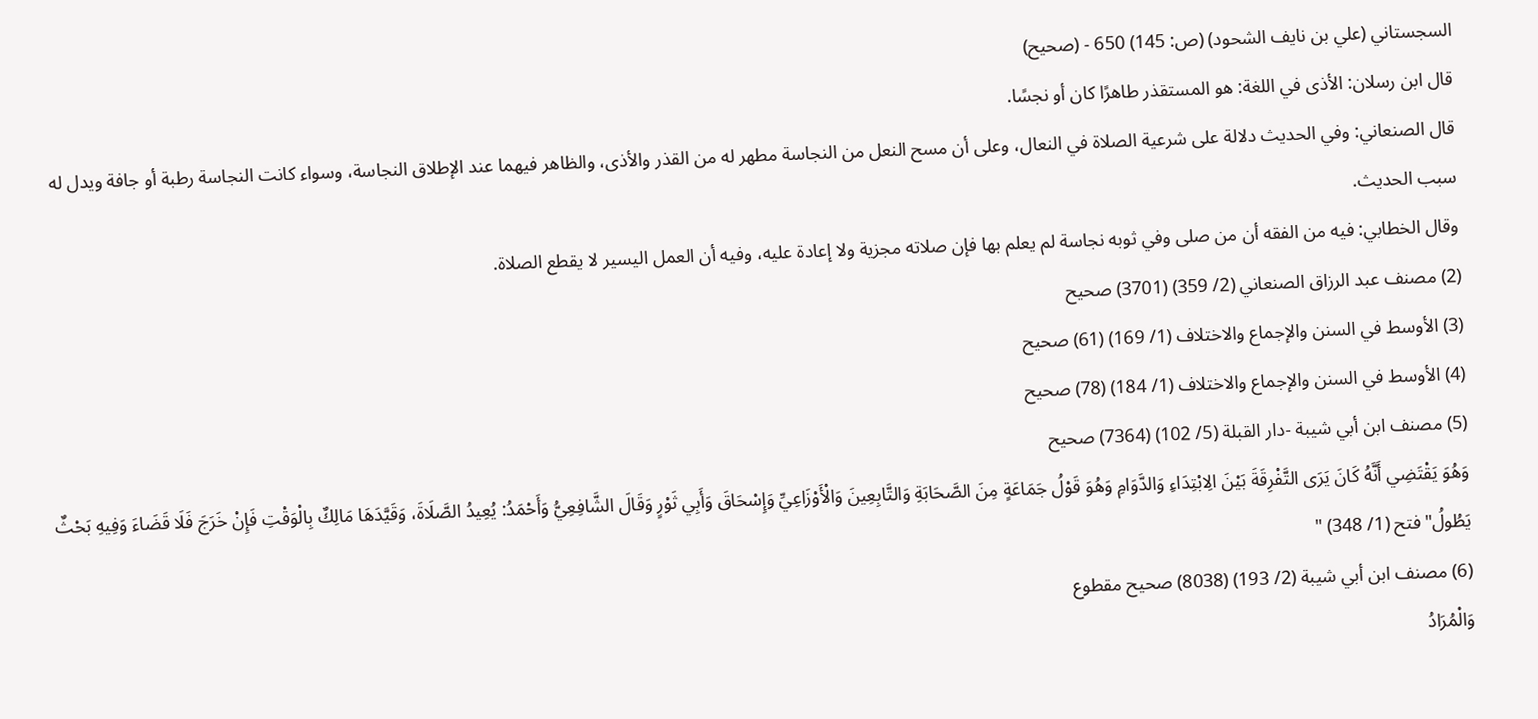السجستاني (علي بن نايف الشحود) (ص: 145) 650 - (صحيح)
قال ابن رسلان: الأذى في اللغة: هو المستقذر طاهرًا كان أو نجسًا.
قال الصنعاني: وفي الحديث دلالة على شرعية الصلاة في النعال، وعلى أن مسح النعل من النجاسة مطهر له من القذر والأذى، والظاهر فيهما عند الإطلاق النجاسة، وسواء كانت النجاسة رطبة أو جافة ويدل له سبب الحديث.
وقال الخطابي: فيه من الفقه أن من صلى وفي ثوبه نجاسة لم يعلم بها فإن صلاته مجزية ولا إعادة عليه، وفيه أن العمل اليسير لا يقطع الصلاة.
(2) مصنف عبد الرزاق الصنعاني (2/ 359) (3701) صحيح
(3) الأوسط في السنن والإجماع والاختلاف (1/ 169) (61) صحيح
(4) الأوسط في السنن والإجماع والاختلاف (1/ 184) (78) صحيح
(5) مصنف ابن أبي شيبة -دار القبلة (5/ 102) (7364) صحيح
وَهُوَ يَقْتَضِي أَنَّهُ كَانَ يَرَى التَّفْرِقَةَ بَيْنَ الِابْتِدَاءِ وَالدَّوَامِ وَهُوَ قَوْلُ جَمَاعَةٍ مِنَ الصَّحَابَةِ وَالتَّابِعِينَ وَالْأَوْزَاعِيِّ وَإِسْحَاقَ وَأَبِي ثَوْرٍ وَقَالَ الشَّافِعِيُّ وَأَحْمَدُ: يُعِيدُ الصَّلَاةَ، وَقَيَّدَهَا مَالِكٌ بِالْوَقْتِ فَإِنْ خَرَجَ فَلَا قَضَاءَ وَفِيهِ بَحْثٌ يَطُولُ"فتح (1/ 348) "
(6) مصنف ابن أبي شيبة (2/ 193) (8038) صحيح مقطوع
وَالْمُرَادُ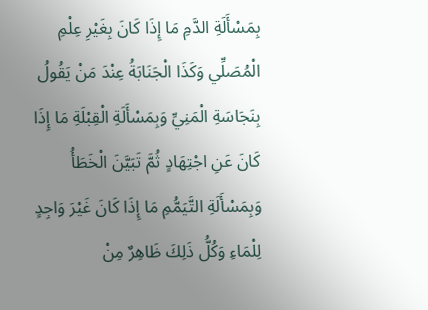بِمَسْأَلَةِ الدَّمِ مَا إِذَا كَانَ بِغَيْرِ عِلْمِ الْمُصَلِّي وَكَذَا الْجَنَابَةُ عِنْدَ مَنْ يَقُولُ بِنَجَاسَةِ الْمَنِيِّ وَبِمَسْأَلَةِ الْقِبْلَةِ مَا إِذَا كَانَ عَنِ اجْتِهَادٍ ثُمَّ تَبَيَّنَ الْخَطَأُ وَبِمَسْأَلَةِ التَّيَمُّمِ مَا إِذَا كَانَ غَيْرَ وَاجِدٍ لِلْمَاءِ وَكُلُّ ذَلِكَ ظَاهِرٌ مِنْ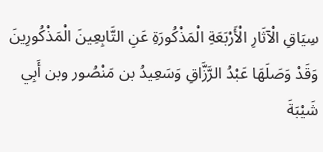سِيَاقِ الْآثَارِ الْأَرْبَعَةِ الْمَذْكُورَةِ عَنِ التَّابِعِينَ الْمَذْكُورِينَ وَقَدْ وَصَلَهَا عَبْدُ الرَّزَّاقِ وَسَعِيدُ بن مَنْصُور وبن أَبِي شَيْبَةَ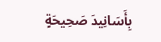بِأَسَانِيدَ صَحِيحَةٍ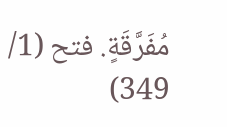مُفَرَّقَةٍ. فتح (1/ 349)